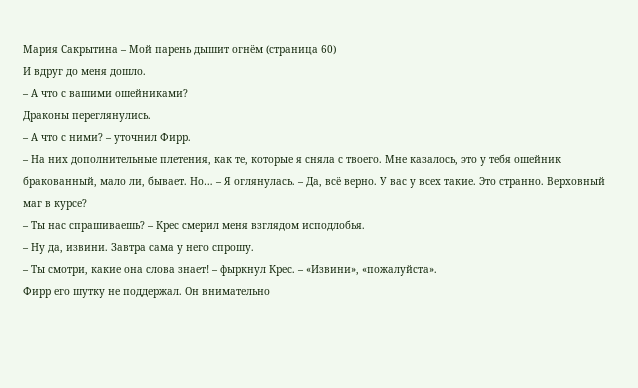Мария Сакрытина – Мой парень дышит огнём (страница 60)
И вдруг до меня дошло.
– А что с вашими ошейниками?
Драконы переглянулись.
– А что с ними? – уточнил Фирр.
– На них дополнительные плетения, как те, которые я сняла с твоего. Мне казалось, это у тебя ошейник бракованный, мало ли, бывает. Но… – Я оглянулась. – Да, всё верно. У вас у всех такие. Это странно. Верховный маг в курсе?
– Ты нас спрашиваешь? – Крес смерил меня взглядом исподлобья.
– Ну да, извини. Завтра сама у него спрошу.
– Ты смотри, какие она слова знает! – фыркнул Крес. – «Извини», «пожалуйста».
Фирр его шутку не поддержал. Он внимательно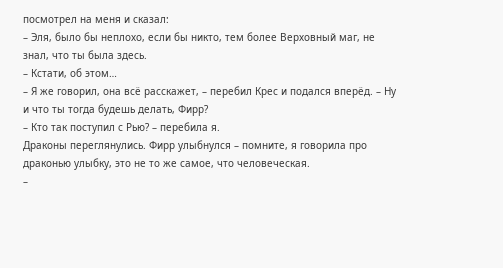посмотрел на меня и сказал:
– Эля, было бы неплохо, если бы никто, тем более Верховный маг, не знал, что ты была здесь.
– Кстати, об этом…
– Я же говорил, она всё расскажет, – перебил Крес и подался вперёд. – Ну и что ты тогда будешь делать, Фирр?
– Кто так поступил с Рью? – перебила я.
Драконы переглянулись. Фирр улыбнулся – помните, я говорила про драконью улыбку, это не то же самое, что человеческая.
–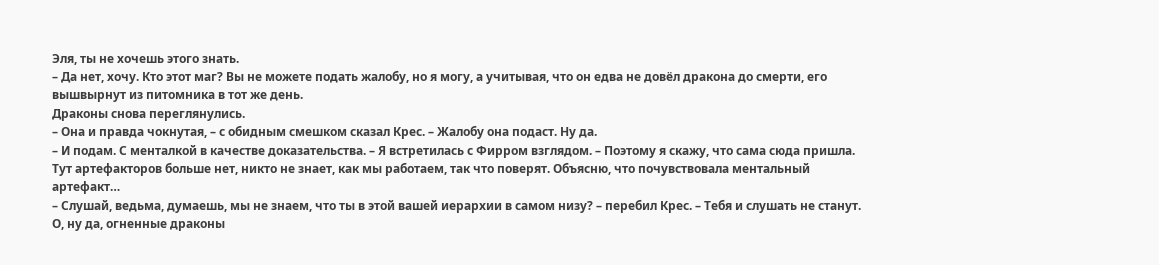Эля, ты не хочешь этого знать.
– Да нет, хочу. Кто этот маг? Вы не можете подать жалобу, но я могу, а учитывая, что он едва не довёл дракона до смерти, его вышвырнут из питомника в тот же день.
Драконы снова переглянулись.
– Она и правда чокнутая, – с обидным смешком сказал Крес. – Жалобу она подаст. Ну да.
– И подам. С менталкой в качестве доказательства. – Я встретилась с Фирром взглядом. – Поэтому я скажу, что сама сюда пришла. Тут артефакторов больше нет, никто не знает, как мы работаем, так что поверят. Объясню, что почувствовала ментальный артефакт…
– Слушай, ведьма, думаешь, мы не знаем, что ты в этой вашей иерархии в самом низу? – перебил Крес. – Тебя и слушать не станут.
О, ну да, огненные драконы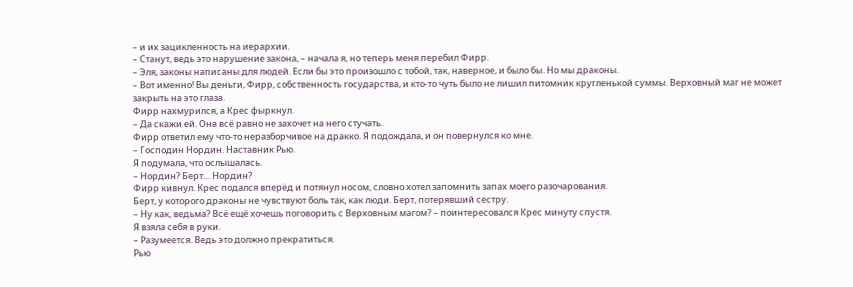– и их зацикленность на иерархии.
– Станут, ведь это нарушение закона, – начала я, но теперь меня перебил Фирр.
– Эля, законы написаны для людей. Если бы это произошло с тобой, так, наверное, и было бы. Но мы драконы.
– Вот именно! Вы деньги, Фирр, собственность государства, и кто-то чуть было не лишил питомник кругленькой суммы. Верховный маг не может закрыть на это глаза.
Фирр нахмурился, а Крес фыркнул.
– Да скажи ей. Она всё равно не захочет на него стучать.
Фирр ответил ему что-то неразборчивое на дракко. Я подождала, и он повернулся ко мне.
– Господин Нордин. Наставник Рью.
Я подумала, что ослышалась.
– Нордин? Берт… Нордин?
Фирр кивнул. Крес подался вперёд и потянул носом, словно хотел запомнить запах моего разочарования.
Берт, у которого драконы не чувствуют боль так, как люди. Берт, потерявший сестру.
– Ну как, ведьма? Всё ещё хочешь поговорить с Верховным магом? – поинтересовался Крес минуту спустя.
Я взяла себя в руки.
– Разумеется. Ведь это должно прекратиться.
Рью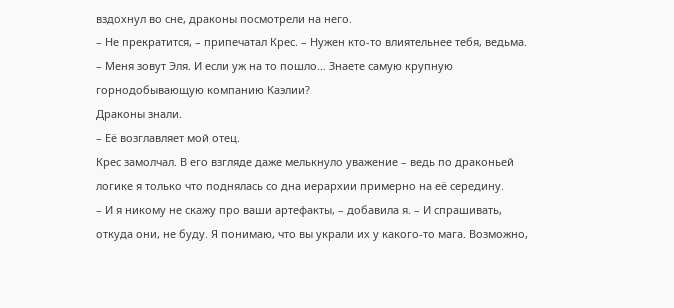вздохнул во сне, драконы посмотрели на него.
– Не прекратится, – припечатал Крес. – Нужен кто-то влиятельнее тебя, ведьма.
– Меня зовут Эля. И если уж на то пошло… Знаете самую крупную горнодобывающую компанию Каэлии?
Драконы знали.
– Её возглавляет мой отец.
Крес замолчал. В его взгляде даже мелькнуло уважение – ведь по драконьей логике я только что поднялась со дна иерархии примерно на её середину.
– И я никому не скажу про ваши артефакты, – добавила я. – И спрашивать, откуда они, не буду. Я понимаю, что вы украли их у какого-то мага. Возможно,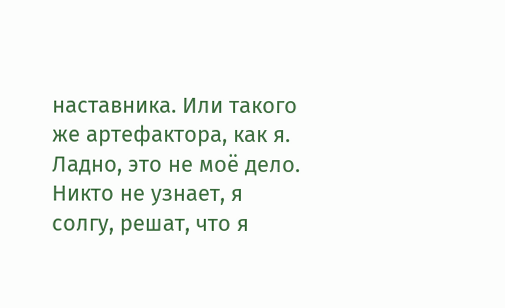наставника. Или такого же артефактора, как я. Ладно, это не моё дело. Никто не узнает, я солгу, решат, что я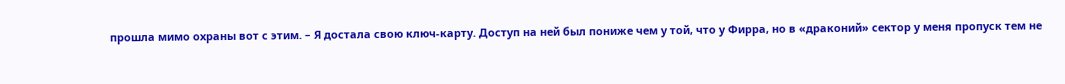прошла мимо охраны вот с этим. – Я достала свою ключ-карту. Доступ на ней был пониже чем у той, что у Фирра, но в «драконий» сектор у меня пропуск тем не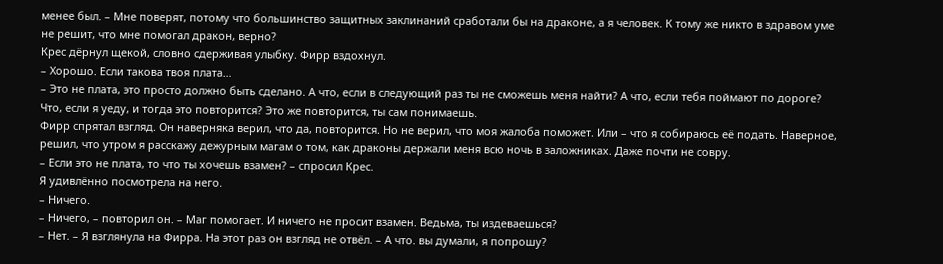менее был. – Мне поверят, потому что большинство защитных заклинаний сработали бы на драконе, а я человек. К тому же никто в здравом уме не решит, что мне помогал дракон, верно?
Крес дёрнул щекой, словно сдерживая улыбку. Фирр вздохнул.
– Хорошо. Если такова твоя плата…
– Это не плата, это просто должно быть сделано. А что, если в следующий раз ты не сможешь меня найти? А что, если тебя поймают по дороге? Что, если я уеду, и тогда это повторится? Это же повторится, ты сам понимаешь.
Фирр спрятал взгляд. Он наверняка верил, что да, повторится. Но не верил, что моя жалоба поможет. Или – что я собираюсь её подать. Наверное, решил, что утром я расскажу дежурным магам о том, как драконы держали меня всю ночь в заложниках. Даже почти не совру.
– Если это не плата, то что ты хочешь взамен? – спросил Крес.
Я удивлённо посмотрела на него.
– Ничего.
– Ничего, – повторил он. – Маг помогает. И ничего не просит взамен. Ведьма, ты издеваешься?
– Нет. – Я взглянула на Фирра. На этот раз он взгляд не отвёл. – А что. вы думали, я попрошу?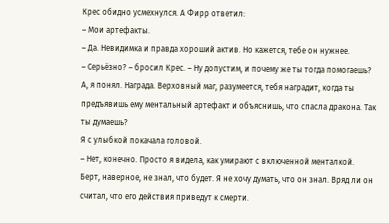Крес обидно усмехнулся. А Фирр ответил:
– Мои артефакты.
– Да. Невидимка и правда хороший актив. Но кажется, тебе он нужнее.
– Серьёзно? – бросил Крес. – Ну допустим, и почему же ты тогда помогаешь? А, я понял. Награда. Верховный маг, разумеется, тебя наградит, когда ты предъявишь ему ментальный артефакт и объяснишь, что спасла дракона. Так ты думаешь?
Я с улыбкой покачала головой.
– Нет, конечно. Просто я видела, как умирают с включенной менталкой. Берт, наверное, не знал, что будет. Я не хочу думать, что он знал. Вряд ли он считал, что его действия приведут к смерти.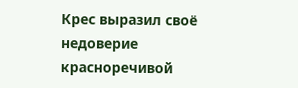Крес выразил своё недоверие красноречивой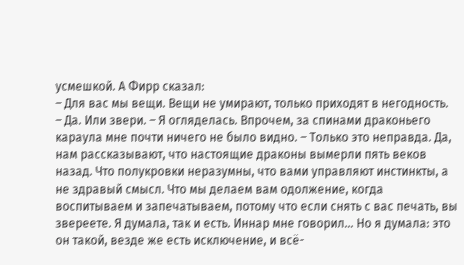усмешкой. А Фирр сказал:
– Для вас мы вещи. Вещи не умирают, только приходят в негодность.
– Да. Или звери. – Я огляделась. Впрочем, за спинами драконьего караула мне почти ничего не было видно. – Только это неправда. Да, нам рассказывают, что настоящие драконы вымерли пять веков назад. Что полукровки неразумны, что вами управляют инстинкты, а не здравый смысл. Что мы делаем вам одолжение, когда воспитываем и запечатываем, потому что если снять с вас печать, вы звереете. Я думала, так и есть. Иннар мне говорил… Но я думала: это он такой, везде же есть исключение, и всё-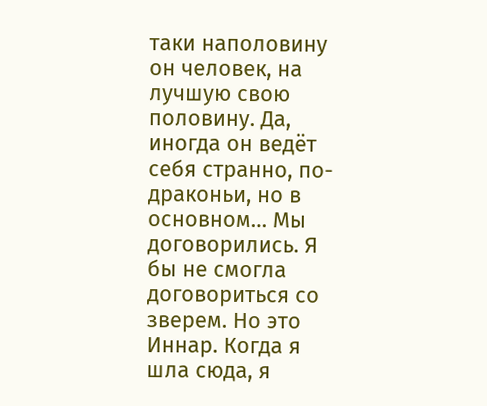таки наполовину он человек, на лучшую свою половину. Да, иногда он ведёт себя странно, по-драконьи, но в основном… Мы договорились. Я бы не смогла договориться со зверем. Но это Иннар. Когда я шла сюда, я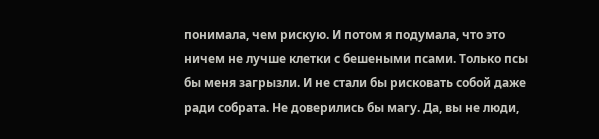понимала, чем рискую. И потом я подумала, что это ничем не лучше клетки с бешеными псами. Только псы бы меня загрызли. И не стали бы рисковать собой даже ради собрата. Не доверились бы магу. Да, вы не люди,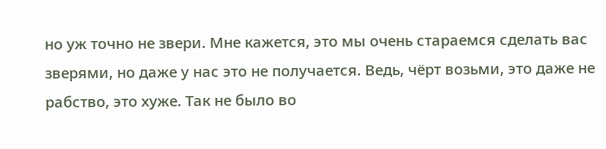но уж точно не звери. Мне кажется, это мы очень стараемся сделать вас зверями, но даже у нас это не получается. Ведь, чёрт возьми, это даже не рабство, это хуже. Так не было во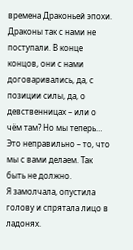времена Драконьей эпохи. Драконы так с нами не поступали. В конце концов, они с нами договаривались, да, с позиции силы, да, о девственницах – или о чём там? Но мы теперь… Это неправильно – то, что мы с вами делаем. Так быть не должно.
Я замолчала, опустила голову и спрятала лицо в ладонях.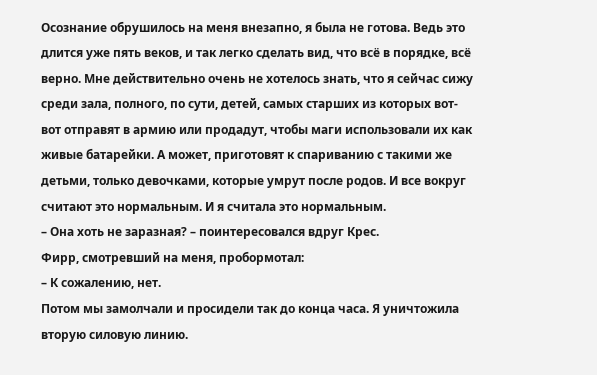Осознание обрушилось на меня внезапно, я была не готова. Ведь это длится уже пять веков, и так легко сделать вид, что всё в порядке, всё верно. Мне действительно очень не хотелось знать, что я сейчас сижу среди зала, полного, по сути, детей, самых старших из которых вот-вот отправят в армию или продадут, чтобы маги использовали их как живые батарейки. А может, приготовят к спариванию с такими же детьми, только девочками, которые умрут после родов. И все вокруг считают это нормальным. И я считала это нормальным.
– Она хоть не заразная? – поинтересовался вдруг Крес.
Фирр, смотревший на меня, пробормотал:
– К сожалению, нет.
Потом мы замолчали и просидели так до конца часа. Я уничтожила вторую силовую линию.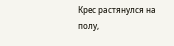Крес растянулся на полу,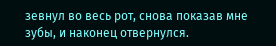зевнул во весь рот, снова показав мне зубы, и наконец отвернулся.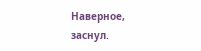Наверное, заснул.